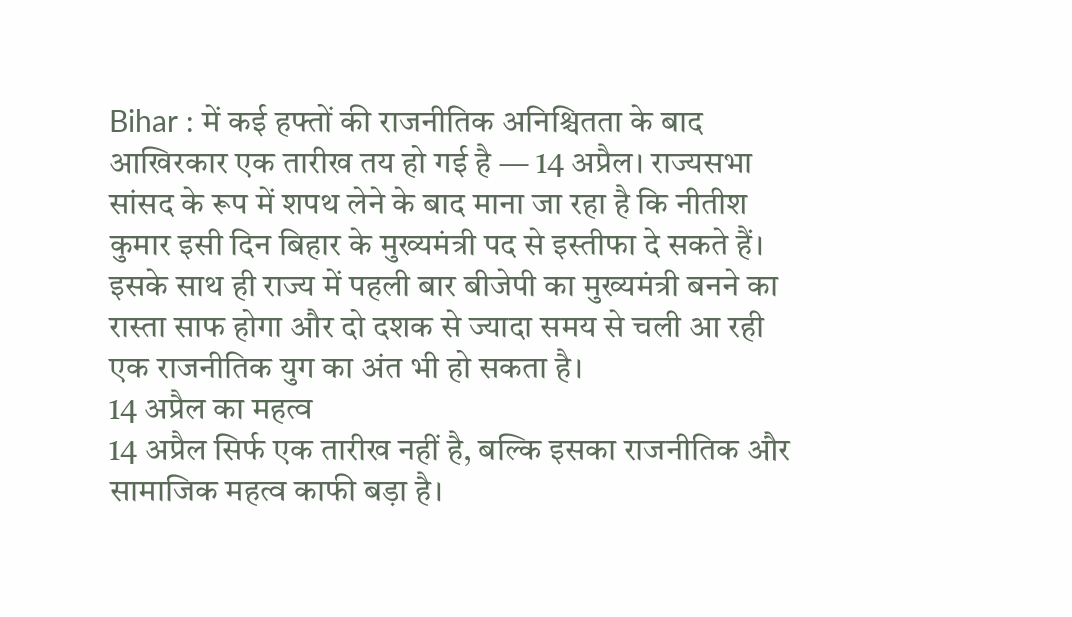Bihar : में कई हफ्तों की राजनीतिक अनिश्चितता के बाद आखिरकार एक तारीख तय हो गई है — 14 अप्रैल। राज्यसभा सांसद के रूप में शपथ लेने के बाद माना जा रहा है कि नीतीश कुमार इसी दिन बिहार के मुख्यमंत्री पद से इस्तीफा दे सकते हैं। इसके साथ ही राज्य में पहली बार बीजेपी का मुख्यमंत्री बनने का रास्ता साफ होगा और दो दशक से ज्यादा समय से चली आ रही एक राजनीतिक युग का अंत भी हो सकता है।
14 अप्रैल का महत्व
14 अप्रैल सिर्फ एक तारीख नहीं है, बल्कि इसका राजनीतिक और सामाजिक महत्व काफी बड़ा है।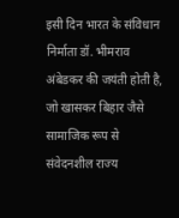इसी दिन भारत के संविधान निर्माता डॉ. भीमराव अंबेडकर की जयंती होती है, जो खासकर बिहार जैसे सामाजिक रूप से संवेदनशील राज्य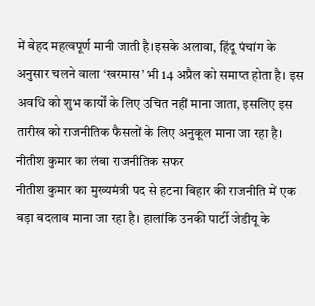में बेहद महत्वपूर्ण मानी जाती है।इसके अलावा, हिंदू पंचांग के अनुसार चलने वाला ‘खरमास’ भी 14 अप्रैल को समाप्त होता है। इस अवधि को शुभ कार्यों के लिए उचित नहीं माना जाता, इसलिए इस तारीख को राजनीतिक फैसलों के लिए अनुकूल माना जा रहा है।
नीतीश कुमार का लंबा राजनीतिक सफर
नीतीश कुमार का मुख्यमंत्री पद से हटना बिहार की राजनीति में एक बड़ा बदलाव माना जा रहा है। हालांकि उनकी पार्टी जेडीयू के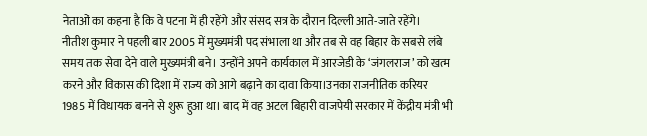नेताओं का कहना है कि वे पटना में ही रहेंगे और संसद सत्र के दौरान दिल्ली आते-जाते रहेंगे।
नीतीश कुमार ने पहली बार 2005 में मुख्यमंत्री पद संभाला था और तब से वह बिहार के सबसे लंबे समय तक सेवा देने वाले मुख्यमंत्री बने। उन्होंने अपने कार्यकाल में आरजेडी के ‘जंगलराज’ को खत्म करने और विकास की दिशा में राज्य को आगे बढ़ाने का दावा किया।उनका राजनीतिक करियर 1985 में विधायक बनने से शुरू हुआ था। बाद में वह अटल बिहारी वाजपेयी सरकार में केंद्रीय मंत्री भी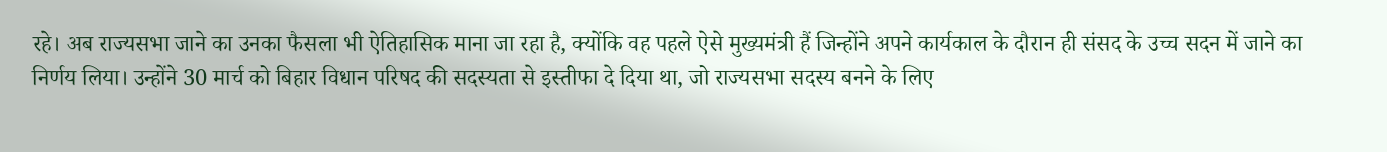रहे। अब राज्यसभा जाने का उनका फैसला भी ऐतिहासिक माना जा रहा है, क्योंकि वह पहले ऐसे मुख्यमंत्री हैं जिन्होंने अपने कार्यकाल के दौरान ही संसद के उच्च सदन में जाने का निर्णय लिया। उन्होंने 30 मार्च को बिहार विधान परिषद की सदस्यता से इस्तीफा दे दिया था, जो राज्यसभा सदस्य बनने के लिए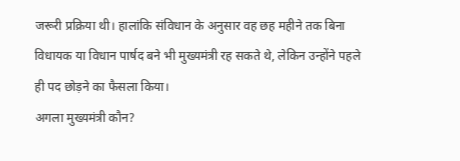जरूरी प्रक्रिया थी। हालांकि संविधान के अनुसार वह छह महीने तक बिना विधायक या विधान पार्षद बने भी मुख्यमंत्री रह सकते थे, लेकिन उन्होंने पहले ही पद छोड़ने का फैसला किया।
अगला मुख्यमंत्री कौन?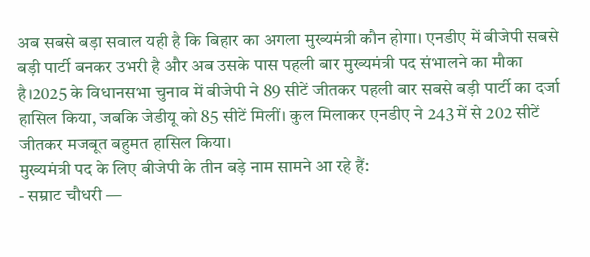अब सबसे बड़ा सवाल यही है कि बिहार का अगला मुख्यमंत्री कौन होगा। एनडीए में बीजेपी सबसे बड़ी पार्टी बनकर उभरी है और अब उसके पास पहली बार मुख्यमंत्री पद संभालने का मौका है।2025 के विधानसभा चुनाव में बीजेपी ने 89 सीटें जीतकर पहली बार सबसे बड़ी पार्टी का दर्जा हासिल किया, जबकि जेडीयू को 85 सीटें मिलीं। कुल मिलाकर एनडीए ने 243 में से 202 सीटें जीतकर मजबूत बहुमत हासिल किया।
मुख्यमंत्री पद के लिए बीजेपी के तीन बड़े नाम सामने आ रहे हैं:
- सम्राट चौधरी —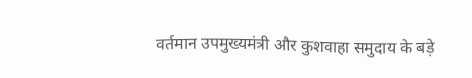वर्तमान उपमुख्यमंत्री और कुशवाहा समुदाय के बड़े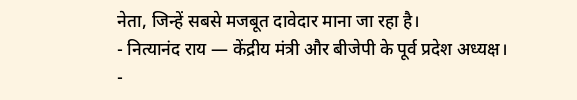नेता, जिन्हें सबसे मजबूत दावेदार माना जा रहा है।
- नित्यानंद राय — केंद्रीय मंत्री और बीजेपी के पूर्व प्रदेश अध्यक्ष।
-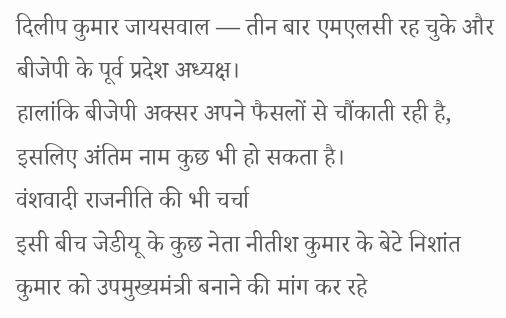दिलीप कुमार जायसवाल — तीन बार एमएलसी रह चुके और बीजेपी के पूर्व प्रदेश अध्यक्ष।
हालांकि बीजेपी अक्सर अपने फैसलों से चौंकाती रही है, इसलिए अंतिम नाम कुछ भी हो सकता है।
वंशवादी राजनीति की भी चर्चा
इसी बीच जेडीयू के कुछ नेता नीतीश कुमार के बेटे निशांत कुमार को उपमुख्यमंत्री बनाने की मांग कर रहे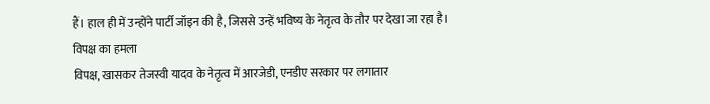हैं। हाल ही में उन्होंने पार्टी जॉइन की है, जिससे उन्हें भविष्य के नेतृत्व के तौर पर देखा जा रहा है।
विपक्ष का हमला
विपक्ष, खासकर तेजस्वी यादव के नेतृत्व में आरजेडी, एनडीए सरकार पर लगातार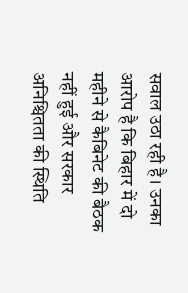सवाल उठा रही है। उनका आरोप है कि बिहार में दो महीने से कैबिनेट की बैठक नहीं हुई और सरकार अनिश्चितता की स्थिति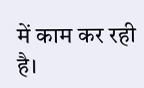में काम कर रही है।